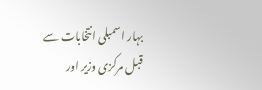بہار اسمبلی انتخابات سے قبل مرکزی وزیر اور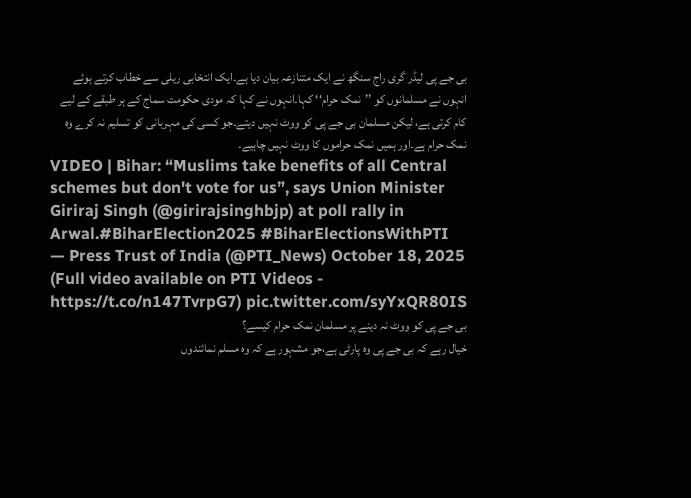بی جے پی لیڈر گری راج سنگھ نے ایک متنازعہ بیان دیا ہے۔ایک انتخابی ریلی سے خطاب کرتے ہوئے انہوں نے مسلمانوں کو ’’نمک حرام‘‘ کہا۔انہوں نے کہا کہ مودی حکومت سماج کے ہر طبقے کے لیے کام کرتی ہے، لیکن مسلمان بی جے پی کو ووٹ نہیں دیتے۔جو کسی کی مہربانی کو تسلیم نہ کرے وہ نمک حرام ہے۔اور ہمیں نمک حراموں کا ووٹ نہیں چاہیے۔
VIDEO | Bihar: “Muslims take benefits of all Central schemes but don't vote for us”, says Union Minister Giriraj Singh (@girirajsinghbjp) at poll rally in Arwal.#BiharElection2025 #BiharElectionsWithPTI
— Press Trust of India (@PTI_News) October 18, 2025
(Full video available on PTI Videos - https://t.co/n147TvrpG7) pic.twitter.com/syYxQR80IS
بی جے پی کو ووٹ نہ دینے پر مسلمان نمک حرام کیسے؟
خیال رہے کہ بی جے پی وہ پارٹی ہے،جو مشہور ہے کہ وہ مسلم نمائندوں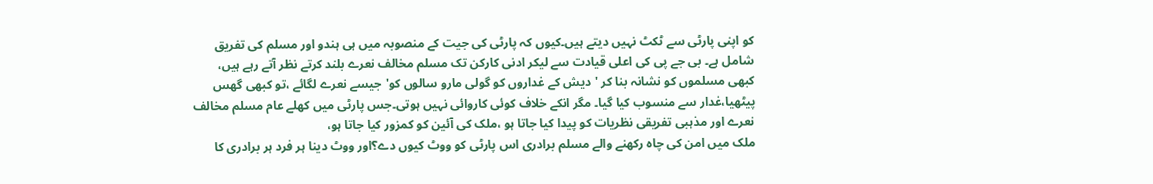کو اپنی پارٹی سے ٹکٹ نہیں دیتے ہیں۔کیوں کہ پارٹی کی جیت کے منصوبہ میں ہی ہندو اور مسلم کی تفریق شامل ہے۔ بی جے پی کی اعلی قیادت سے لیکر ادنی کارکن تک مسلم مخالف نعرے بلند کرتے نظر آتے رہے ہیں، کبھی مسلموں کو نشانہ بنا کر 'دیش کے غداروں کو گولی مارو سالوں کو'جیسے نعرے لگائے ،تو کبھی گھس پیٹھیا،غدار سے منسوب کیا گیا۔ مگر انکے خلاف کوئی کاروائی نہیں ہوتی۔جس پارٹی میں کھلے عام مسلم مخالف نعرے اور مذہبی تفریقی نظریات کو پیدا کیا جاتا ہو ،ملک کی آئین کو کمزور کیا جاتا ہو،
ملک میں امن کی چاہ رکھنے والے مسلم برادری اس پارٹی کو ووٹ کیوں دے؟اور ووٹ دینا ہر فرد ہر برادری کا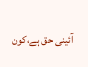آئینی حق ہے،کون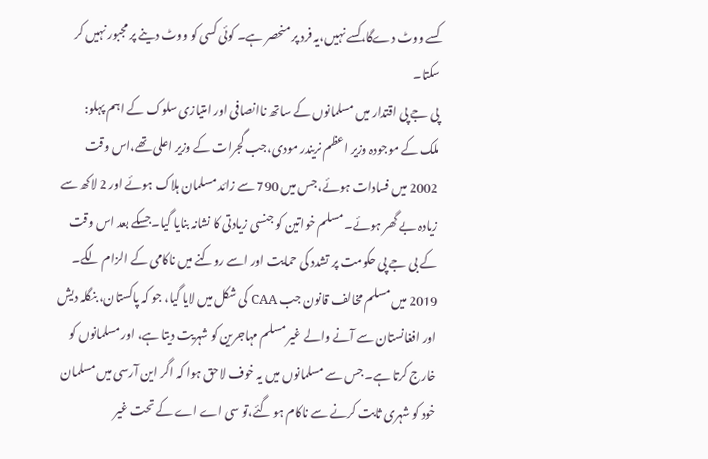کسے ووٹ دےگا،کسے نہیں،یہ فرد پر منحصر ہے۔ کوئی کسی کو ووٹ دینے پر مجبور نہیں کر سکتا۔
پی جے پی اقتدار میں مسلمانوں کے ساتھ ناانصافی اور امتیازی سلوک کے اہم پہلو:
ملک کے موجودہ وزیر اعظم نریندر مودی،جب گجرات کے وزیر اعلی تھے،اس وقت 2002 میں فسادات ہوئے،جس میں 790 سے زائد مسلمان ہلاک ہوئے اور 2 لاکھ سے زیادہ بے گھر ہوئے۔ مسلم خواتین کو جنسی زیادتی کا نشانہ بنایا گیا۔جسکے بعد اس وقت کے بی جے پی حکومت پر تشدد کی حمایت اور اسے روکنے میں ناکامی کے الزام لگے۔
2019 میں مسلم مخالف قانون جب CAA کی شکل میں لایا گیا، جو کہ پاکستان، بنگلہ دیش اور افغانستان سے آنے والے غیر مسلم مہاجرین کو شہریت دیتا ہے، اور مسلمانوں کو خارج کرتا ہے۔ جس سے مسلمانوں میں یہ خوف لاحق ہوا کہ اگر این آرسی میں مسلمان خود کو شہری ثابت کرنے سے ناکام ہو گئے،تو سی اے اے کے تحت غیر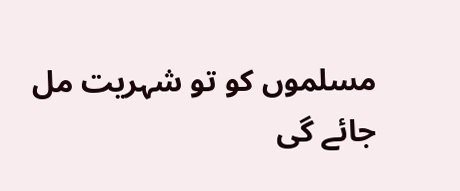مسلموں کو تو شہریت مل جائے گی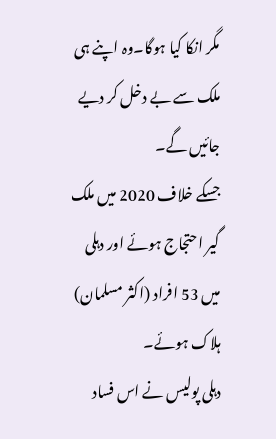مگر انکا کیا ہوگا۔وہ اپنے ہی ملک سے بے دخل کر دیے جائیں گے۔
جسکے خلاف 2020 میں ملک گیر احتجاج ہوئے اور دہلی میں 53 افراد (اکثر مسلمان) ہلاک ہوئے۔
دہلی پولیس نے اس فساد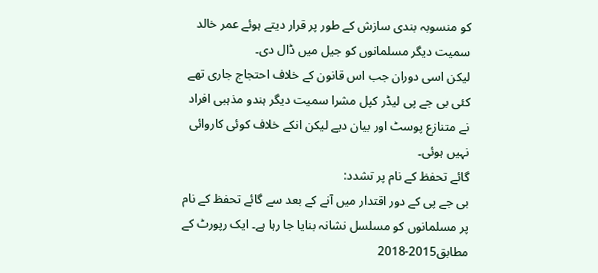کو منسوبہ بندی سازش کے طور پر قرار دیتے ہوئے عمر خالد سمیت دیگر مسلمانوں کو جیل میں ڈال دی۔
لیکن اسی دوران جب اس قانون کے خلاف احتجاج جاری تھے کئی بی جے پی لیڈر کپل مشرا سمیت دیگر ہندو مذہبی افراد نے متنازع پوسٹ اور بیان دیے لیکن انکے خلاف کوئی کاروائی نہیں ہوئی۔
گائے تحفظ کے نام پر تشدد:
بی جے پی کے دور اقتدار میں آنے کے بعد سے گائے تحفظ کے نام پر مسلمانوں کو مسلسل نشانہ بنایا جا رہا ہے۔ ایک رپورٹ کے مطابق2015-2018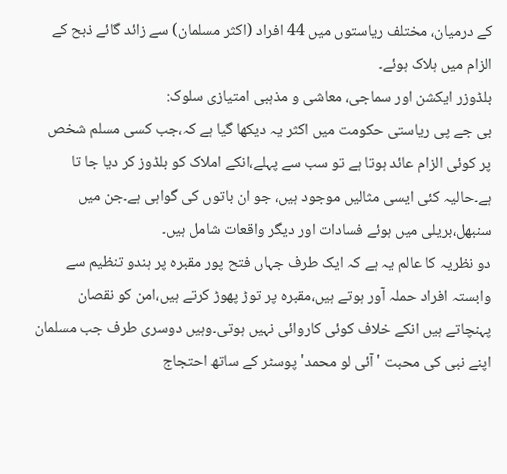کے درمیان، مختلف ریاستوں میں 44 افراد (اکثر مسلمان) سے زائد گائے ذبح کے الزام میں ہلاک ہوئے۔
بلڈوزر ایکشن اور سماجی، معاشی و مذہبی امتیازی سلوک:
بی جے پی ریاستی حکومت میں اکثر یہ دیکھا گیا ہے کہ،جب کسی مسلم شخص پر کوئی الزام عائد ہوتا ہے تو سب سے پہلے،انکے املاک کو بلڈوز کر دیا جا تا ہے۔حالیہ کئی ایسی مثالیں موجود ہیں، جو ان باتوں کی گواہی ہے۔جن میں سنبھل،بریلی میں ہوئے فسادات اور دیگر واقعات شامل ہیں۔
دو نظریہ کا عالم یہ ہے کہ ایک طرف جہاں فتح پور مقبرہ پر ہندو تنظیم سے وابستہ افراد حملہ آور ہوتے ہیں،مقبرہ پر توڑ پھوڑ کرتے ہیں،امن کو نقصان پہنچاتے ہیں انکے خلاف کوئی کاروائی نہیں ہوتی۔وہیں دوسری طرف جب مسلمان اپنے نبی کی محبت 'آئی لو محمد' پوسٹر کے ساتھ احتجاج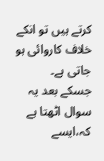کرتے ہیں تو انکے خلاف کاروائی ہو جاتی ہے۔
جسکے بعد یہ سوال اٹھتا ہے کہ،ایسے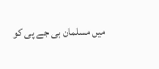میں مسلمان بی جے پی کو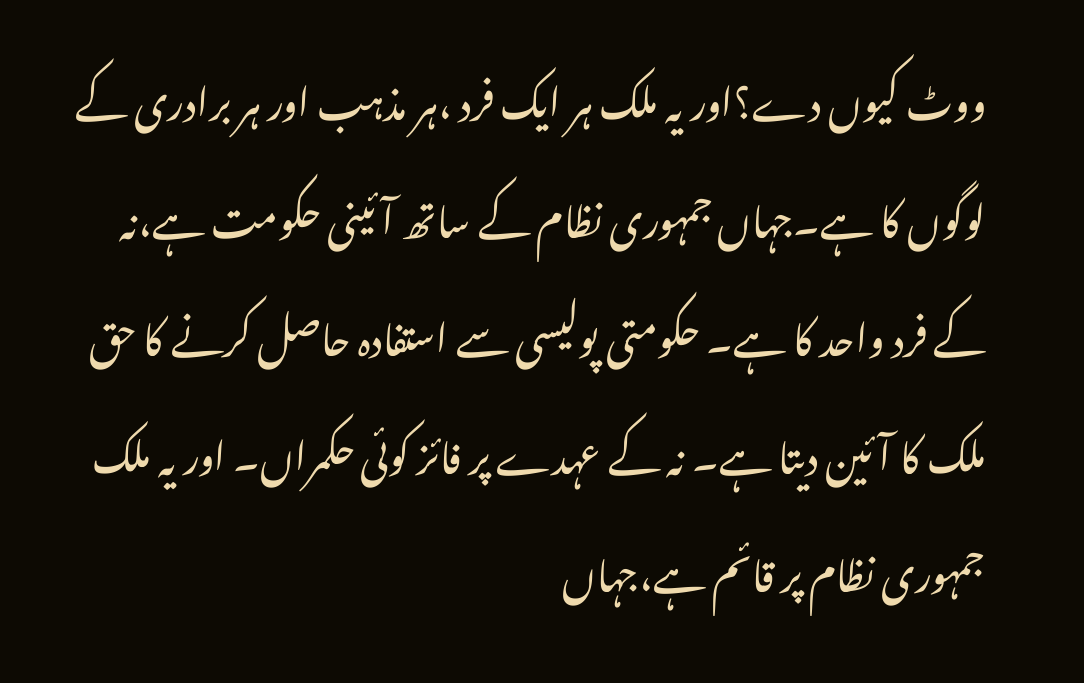ووٹ کیوں دے؟اور یہ ملک ہر ایک فرد ،ہر مذہب اور ہر برادری کے لوگوں کا ہے۔جہاں جمہوری نظام کے ساتھ آئینی حکومت ہے،نہ کے فرد واحد کا ہے۔ حکومتی پولیسی سے استفادہ حاصل کرنے کا حق ملک کا آئین دیتا ہے۔ نہ کے عہدے پر فائز کوئی حکمراں۔ اور یہ ملک جمہوری نظام پر قائم ہے،جہاں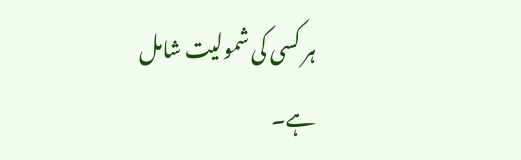ہر کسی کی شمولیت شامل ہے۔